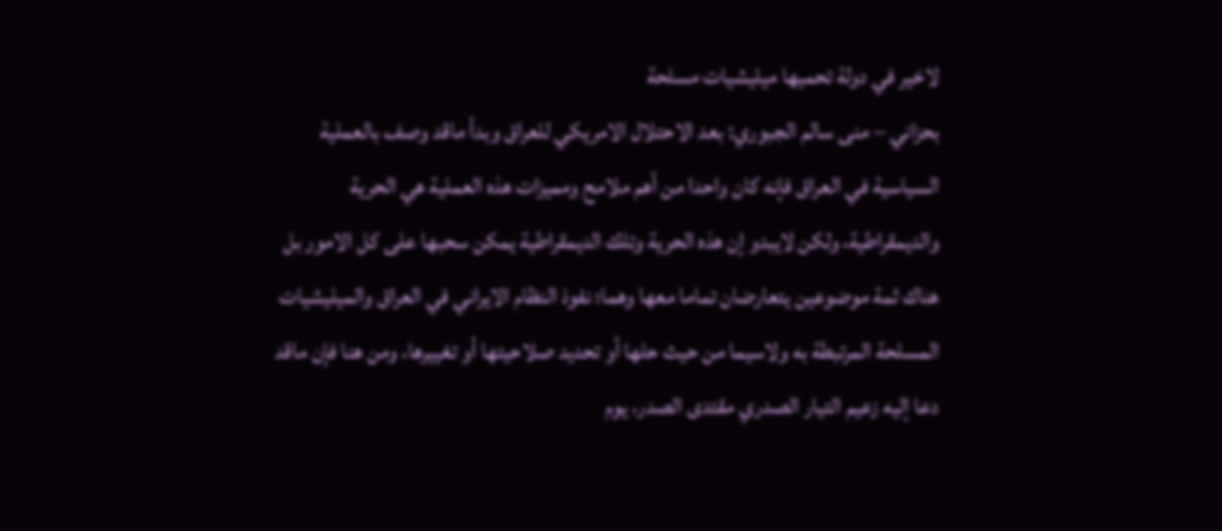لاخير في دولة تحميها ميليشيات مسلحة
بحزاني – منى سالم الجبوري: بعد الاحتلال الامريکي للعراق وبدأ ماقد وصف بالعملية السياسية في العراق فإنه کان واحدا من أهم ملامح ومميزات هذه العملية هي الحرية والديمقراطية، ولکن لايبدو إن هذه الحرية وتلك الديمقراطية يمکن سحبها على کل الامور بل هناك ثمة موضوعين يتعارضان تماما معها وهما؛ نفوذ النظام الايراني في العراق والميليشيات المسلحة المرتبطة به ولاسيما من حيث حلها أو تحديد صلاحيتها أو تغييرها، ومن هنا فإن ماقد دعا إليه زعيم التيار الصدري مقتدى الصدر، يوم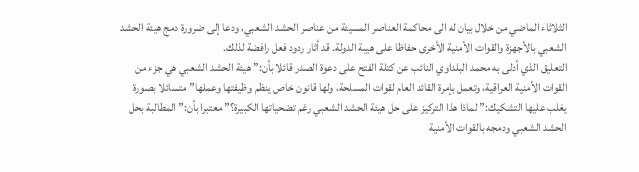الثلاثاء الماضي من خلال بيان له الى محاكمة العناصر المسيئة من عناصر الحشد الشعبي، ودعا إلى ضرورة دمج هيئة الحشد الشعبي بالأجهزة والقوات الأمنية الأخرى حفاظا على هيبة الدولة. قد أثار ردود فعل رافضة لذلك.
التعليق الذي أدلى به محمد البلداوي النائب عن كتلة الفتح على دعوة الصدر قائلا بأن:” هيئة الحشد الشعبي هي جزء من القوات الأمنية العراقية، وتعمل بإمرة القائد العام لقوات المسلحة، ولها قانون خاص ينظم وظيفتها وعملها” متسائلا بصورة يغلب عليها التشکيك:” لماذا هذا التركيز على حل هيئة الحشد الشعبي رغم تضحياتها الكبيرة؟” معتبرا بأن:” المطالبة بحل الحشد الشعبي ودمجه بالقوات الأمنية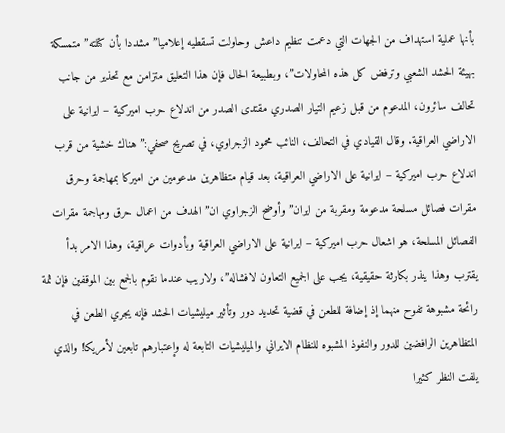بأنها عملية استهداف من الجهات التي دعمت تنظيم داعش وحاولت تسقطيه إعلاميا” مشددا بأن کتلته” متمسكة بهيئة الحشد الشعبي وترفض كل هذه المحاولات”، وبطبيعة الحال فإن هذا التعليق متزامن مع تحذير من جانب تحالف سائرون، المدعوم من قبل زعيم التيار الصدري مقتدى الصدر من اندلاع حرب اميركية – ايرانية على الاراضي العراقية. وقال القيادي في التحالف، النائب محمود الزجراوي، في تصريح صحفي:” هناك خشية من قرب اندلاع حرب اميركية – ايرانية على الاراضي العراقية، بعد قيام متظاهرين مدعومين من اميركا بمهاجمة وحرق مقرات فصائل مسلحة مدعومة ومقربة من ايران” وأوضح الزجراوي ان” الهدف من اعمال حرق ومهاجمة مقرات الفصائل المسلحة، هو اشعال حرب اميركية – ايرانية على الاراضي العراقية وبأدوات عراقية، وهذا الامر بدأ يقترب وهذا ينذر بكارثة حقيقية، يجب على الجميع التعاون لافشاله”، ولاريب عندما نقوم بالجمع بين الموقفين فإن ثمة رائحة مشبوهة تفوح منهما إذ إضافة للطعن في قضية تحديد دور وتأثير ميليشيات الحشد فإنه يجري الطعن في المتظاهرين الرافضين للدور والنفوذ المشبوه للنظام الايراني والميليشيات التابعة له وإعتبارهم تابعين لأمريکا! والذي يلفت النظر کثيرا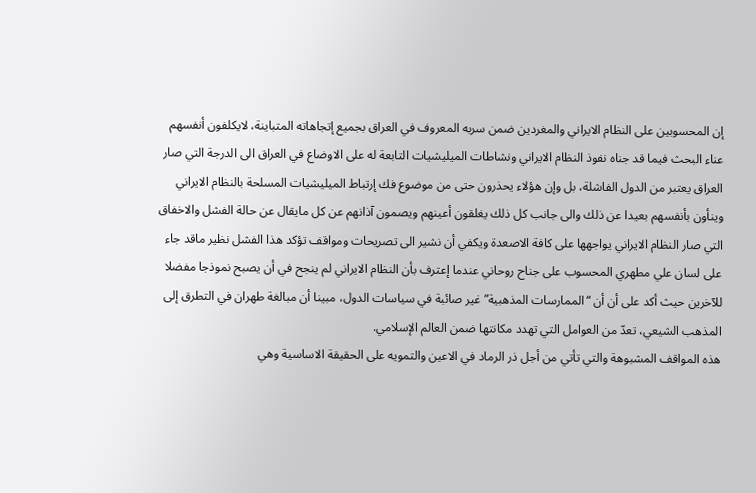إن المحسوبين على النظام الايراني والمغردين ضمن سربه المعروف في العراق بجميع إتجاهاته المتباينة، لايکلفون أنفسهم عناء البحث فيما قد جناه نفوذ النظام الايراني ونشاطات الميليشيات التابعة له على الاوضاع في العراق الى الدرجة التي صار العراق يعتبر من الدول الفاشلة، بل وإن هؤلاء يحذرون حتى من موضوع فك إرتباط الميليشيات المسلحة بالنظام الايراني وينأون بأنفسهم بعيدا عن ذلك والى جانب کل ذلك يغلقون أعينهم ويصمون آذانهم عن کل مايقال عن حالة الفشل والاخفاق التي صار النظام الايراني يواجهها على کافة الاصعدة ويکفي أن نشير الى تصريحات ومواقف تؤکد هذا الفشل نظير ماقد جاء على لسان علي مطهري المحسوب على جناح روحاني عندما إعترف بأن النظام الايراني لم ينجح في أن يصبح نموذجا مفضلا للآخرين حيث أکد على أن أن “الممارسات المذهبية” غير صائبة في سياسات الدول، مبينا أن مبالغة طهران في التطرق إلى المذهب الشيعي، تعدّ من العوامل التي تهدد مكانتها ضمن العالم الإسلامي.
هذه المواقف المشبوهة والتي تأتي من أجل ذر الرماد في الاعين والتمويه على الحقيقة الاساسية وهي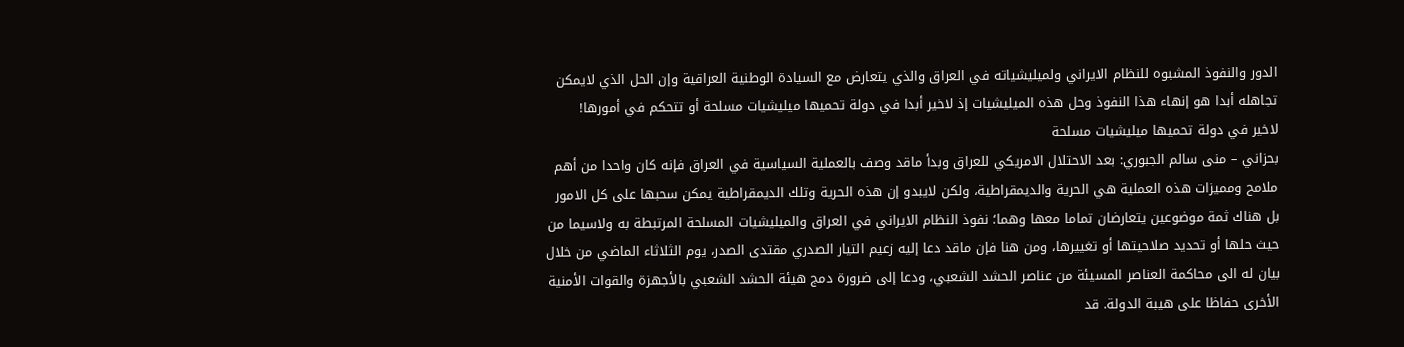الدور والنفوذ المشبوه للنظام الايراني ولميليشياته في العراق والذي يتعارض مع السيادة الوطنية العراقية وإن الحل الذي لايمکن تجاهله أبدا هو إنهاء هذا النفوذ وحل هذه الميليشيات إذ لاخير أبدا في دولة تحميها ميليشيات مسلحة أو تتحکم في أمورها!
لاخير في دولة تحميها ميليشيات مسلحة
بحزاني – منى سالم الجبوري: بعد الاحتلال الامريکي للعراق وبدأ ماقد وصف بالعملية السياسية في العراق فإنه کان واحدا من أهم ملامح ومميزات هذه العملية هي الحرية والديمقراطية، ولکن لايبدو إن هذه الحرية وتلك الديمقراطية يمکن سحبها على کل الامور بل هناك ثمة موضوعين يتعارضان تماما معها وهما؛ نفوذ النظام الايراني في العراق والميليشيات المسلحة المرتبطة به ولاسيما من حيث حلها أو تحديد صلاحيتها أو تغييرها، ومن هنا فإن ماقد دعا إليه زعيم التيار الصدري مقتدى الصدر، يوم الثلاثاء الماضي من خلال بيان له الى محاكمة العناصر المسيئة من عناصر الحشد الشعبي، ودعا إلى ضرورة دمج هيئة الحشد الشعبي بالأجهزة والقوات الأمنية الأخرى حفاظا على هيبة الدولة. قد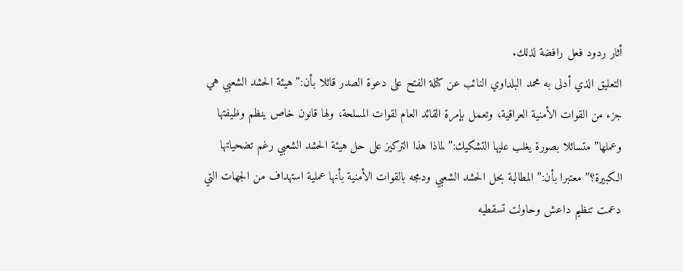أثار ردود فعل رافضة لذلك.
التعليق الذي أدلى به محمد البلداوي النائب عن كتلة الفتح على دعوة الصدر قائلا بأن:” هيئة الحشد الشعبي هي جزء من القوات الأمنية العراقية، وتعمل بإمرة القائد العام لقوات المسلحة، ولها قانون خاص ينظم وظيفتها وعملها” متسائلا بصورة يغلب عليها التشکيك:” لماذا هذا التركيز على حل هيئة الحشد الشعبي رغم تضحياتها الكبيرة؟” معتبرا بأن:” المطالبة بحل الحشد الشعبي ودمجه بالقوات الأمنية بأنها عملية استهداف من الجهات التي دعمت تنظيم داعش وحاولت تسقطيه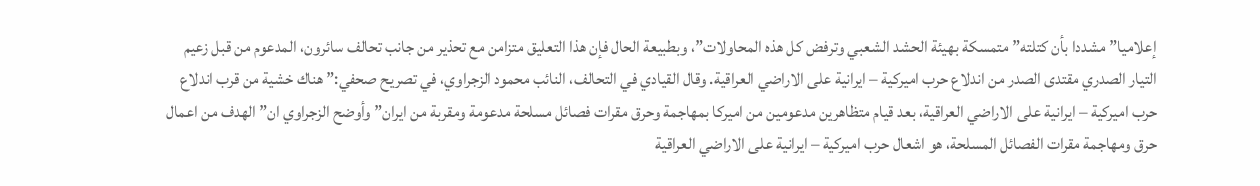إعلاميا” مشددا بأن کتلته” متمسكة بهيئة الحشد الشعبي وترفض كل هذه المحاولات”، وبطبيعة الحال فإن هذا التعليق متزامن مع تحذير من جانب تحالف سائرون، المدعوم من قبل زعيم التيار الصدري مقتدى الصدر من اندلاع حرب اميركية – ايرانية على الاراضي العراقية. وقال القيادي في التحالف، النائب محمود الزجراوي، في تصريح صحفي:” هناك خشية من قرب اندلاع حرب اميركية – ايرانية على الاراضي العراقية، بعد قيام متظاهرين مدعومين من اميركا بمهاجمة وحرق مقرات فصائل مسلحة مدعومة ومقربة من ايران” وأوضح الزجراوي ان” الهدف من اعمال حرق ومهاجمة مقرات الفصائل المسلحة، هو اشعال حرب اميركية – ايرانية على الاراضي العراقية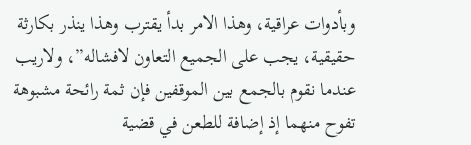وبأدوات عراقية، وهذا الامر بدأ يقترب وهذا ينذر بكارثة حقيقية، يجب على الجميع التعاون لافشاله”، ولاريب عندما نقوم بالجمع بين الموقفين فإن ثمة رائحة مشبوهة تفوح منهما إذ إضافة للطعن في قضية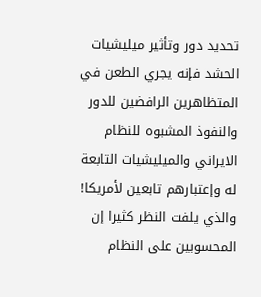تحديد دور وتأثير ميليشيات الحشد فإنه يجري الطعن في المتظاهرين الرافضين للدور والنفوذ المشبوه للنظام الايراني والميليشيات التابعة له وإعتبارهم تابعين لأمريکا! والذي يلفت النظر کثيرا إن المحسوبين على النظام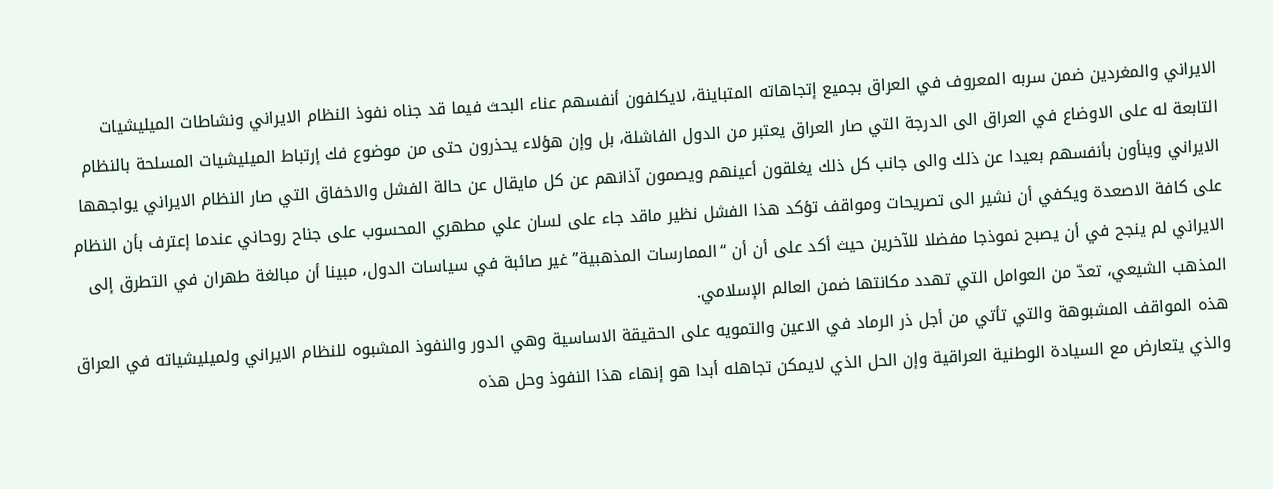الايراني والمغردين ضمن سربه المعروف في العراق بجميع إتجاهاته المتباينة، لايکلفون أنفسهم عناء البحث فيما قد جناه نفوذ النظام الايراني ونشاطات الميليشيات التابعة له على الاوضاع في العراق الى الدرجة التي صار العراق يعتبر من الدول الفاشلة، بل وإن هؤلاء يحذرون حتى من موضوع فك إرتباط الميليشيات المسلحة بالنظام الايراني وينأون بأنفسهم بعيدا عن ذلك والى جانب کل ذلك يغلقون أعينهم ويصمون آذانهم عن کل مايقال عن حالة الفشل والاخفاق التي صار النظام الايراني يواجهها على کافة الاصعدة ويکفي أن نشير الى تصريحات ومواقف تؤکد هذا الفشل نظير ماقد جاء على لسان علي مطهري المحسوب على جناح روحاني عندما إعترف بأن النظام الايراني لم ينجح في أن يصبح نموذجا مفضلا للآخرين حيث أکد على أن أن “الممارسات المذهبية” غير صائبة في سياسات الدول، مبينا أن مبالغة طهران في التطرق إلى المذهب الشيعي، تعدّ من العوامل التي تهدد مكانتها ضمن العالم الإسلامي.
هذه المواقف المشبوهة والتي تأتي من أجل ذر الرماد في الاعين والتمويه على الحقيقة الاساسية وهي الدور والنفوذ المشبوه للنظام الايراني ولميليشياته في العراق والذي يتعارض مع السيادة الوطنية العراقية وإن الحل الذي لايمکن تجاهله أبدا هو إنهاء هذا النفوذ وحل هذه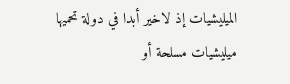الميليشيات إذ لاخير أبدا في دولة تحميها ميليشيات مسلحة أو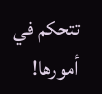تتحکم في أمورها!